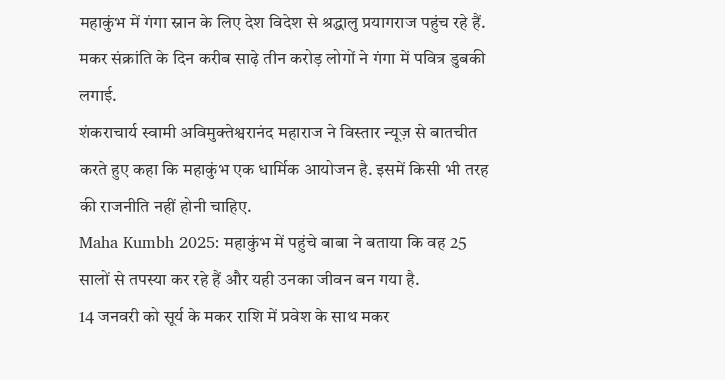महाकुंभ में गंगा स्नान के लिए देश विदेश से श्रद्धालु प्रयागराज पहुंच रहे हैं. मकर संक्रांति के दिन करीब साढ़े तीन करोड़ लोगों ने गंगा में पवित्र डुबकी लगाई.
शंकराचार्य स्वामी अविमुक्तेश्वरानंद महाराज ने विस्तार न्यूज़ से बातचीत करते हुए कहा कि महाकुंभ एक धार्मिक आयोजन है. इसमें किसी भी तरह की राजनीति नहीं होनी चाहिए.
Maha Kumbh 2025: महाकुंभ में पहुंचे बाबा ने बताया कि वह 25 सालों से तपस्या कर रहे हैं और यही उनका जीवन बन गया है.
14 जनवरी को सूर्य के मकर राशि में प्रवेश के साथ मकर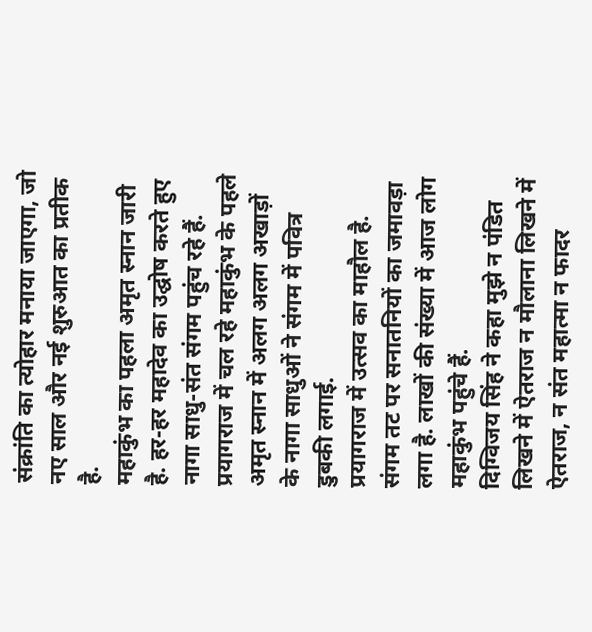संक्रांति का त्योहार मनाया जाएगा, जो नए साल और नई शुरुआत का प्रतीक है.
महाकुंभ का पहला अमृत स्नान जारी है. हर-हर महादेव का उद्घोष करते हुए नागा साधु-संत संगम पहुंच रहे हैं.
प्रयागराज में चल रहे महाकुंभ के पहले अमृत स्नान में अलग अलग अखाड़ों के नागा साधुओं ने संगम में पवित्र डुबकी लगाई.
प्रयागराज में उत्सव का माहौल है. संगम तट पर सनातनियों का जमावड़ा लगा है. लाखों की संख्या में आज लोग महाकुंभ पहुंचे हैं.
दिग्विजय सिंह ने कहा मुझे न पंडित लिखने में ऐतराज न मौलाना लिखने में ऐतराज, न संत महात्मा न फादर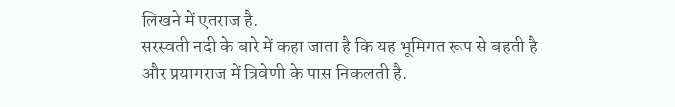लिखने में एतराज है.
सरस्वती नदी के बारे में कहा जाता है कि यह भूमिगत रूप से बहती है और प्रयागराज में त्रिवेणी के पास निकलती है.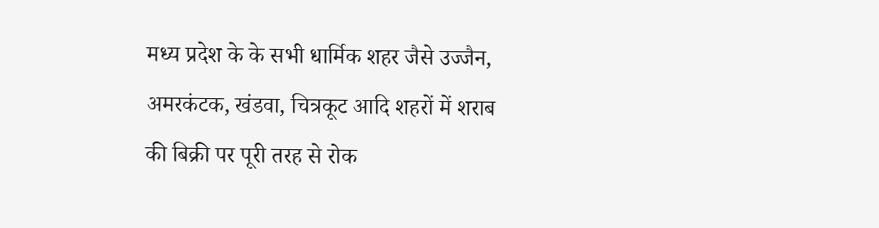मध्य प्रदेश के के सभी धार्मिक शहर जैसे उज्जैन, अमरकंटक, खंडवा, चित्रकूट आदि शहरों में शराब की बिक्री पर पूरी तरह से रोक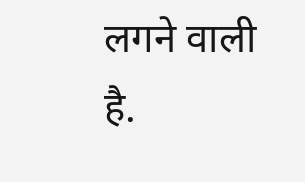लगने वाली है.